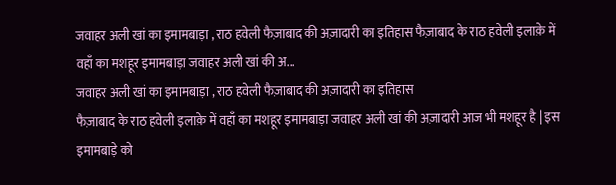जवाहर अली खां का इमामबाड़ा , राठ हवेली फैज़ाबाद की अज़ादारी का इतिहास फैज़ाबाद के राठ हवेली इलाक़े में वहाँ का मशहूर इमामबाड़ा जवाहर अली खां की अ...
जवाहर अली खां का इमामबाड़ा , राठ हवेली फैज़ाबाद की अज़ादारी का इतिहास
फैज़ाबाद के राठ हवेली इलाक़े में वहाँ का मशहूर इमामबाड़ा जवाहर अली खां की अज़ादारी आज भी मशहूर है | इस इमामबाड़े को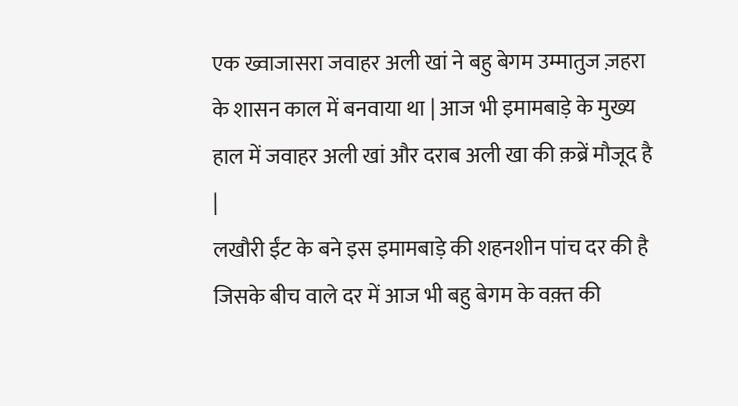एक ख्वाजासरा जवाहर अली खां ने बहु बेगम उम्मातुज ज़हरा के शासन काल में बनवाया था | आज भी इमामबाड़े के मुख्य हाल में जवाहर अली खां और दराब अली खा की क़ब्रें मौजूद है |
लखौरी ईंट के बने इस इमामबाड़े की शहनशीन पांच दर की है जिसके बीच वाले दर में आज भी बहु बेगम के वक़्त की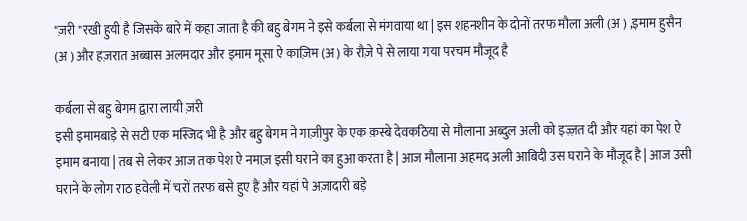"ज़री "रखी हुयी है जिसके बारे में कहा जाता है की बहु बेगम ने इसे कर्बला से मंगवाया था | इस शहनशीन के दोनों तरफ मौला अली (अ ) ,इमाम हुसैन (अ ) और हज़रात अब्बास अलमदार और इमाम मूसा ऐ काज़िम (अ ) के रौज़े पे से लाया गया परचम मौजूद है

कर्बला से बहु बेगम द्वारा लायी ज़री
इसी इमामबाड़े से सटी एक मस्जिद भी है और बहु बेगम ने गाज़ीपुर के एक क़स्बे देवकठिया से मौलाना अब्दुल अली को इज़्ज़त दी और यहां का पेश ऐ इमाम बनाया | तब से लेकर आज तक पेश ऐ नमाज़ इसी घराने का हुआ करता है | आज मौलाना अहमद अली आबिदी उस घराने के मौजूद है | आज उसी घराने के लोग राठ हवेली में चरों तरफ बसे हुए हैं और यहां पे अज़ादारी बड़े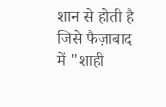शान से होती है जिसे फैज़ाबाद में "शाही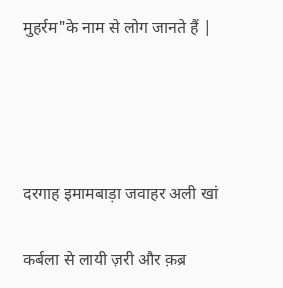मुहर्रम"के नाम से लोग जानते हैं |




दरगाह इमामबाड़ा जवाहर अली खां

कर्बला से लायी ज़री और क़ब्र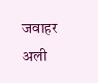जवाहर अली